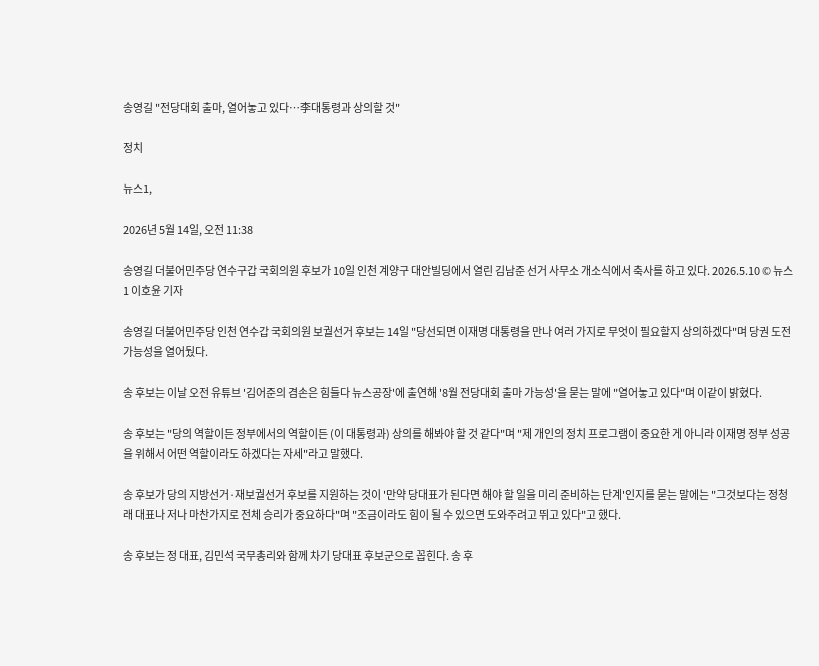송영길 "전당대회 출마, 열어놓고 있다…李대통령과 상의할 것"

정치

뉴스1,

2026년 5월 14일, 오전 11:38

송영길 더불어민주당 연수구갑 국회의원 후보가 10일 인천 계양구 대안빌딩에서 열린 김남준 선거 사무소 개소식에서 축사를 하고 있다. 2026.5.10 © 뉴스1 이호윤 기자

송영길 더불어민주당 인천 연수갑 국회의원 보궐선거 후보는 14일 "당선되면 이재명 대통령을 만나 여러 가지로 무엇이 필요할지 상의하겠다"며 당권 도전 가능성을 열어뒀다.

송 후보는 이날 오전 유튜브 '김어준의 겸손은 힘들다 뉴스공장'에 출연해 '8월 전당대회 출마 가능성'을 묻는 말에 "열어놓고 있다"며 이같이 밝혔다.

송 후보는 "당의 역할이든 정부에서의 역할이든 (이 대통령과) 상의를 해봐야 할 것 같다"며 "제 개인의 정치 프로그램이 중요한 게 아니라 이재명 정부 성공을 위해서 어떤 역할이라도 하겠다는 자세"라고 말했다.

송 후보가 당의 지방선거·재보궐선거 후보를 지원하는 것이 '만약 당대표가 된다면 해야 할 일을 미리 준비하는 단계'인지를 묻는 말에는 "그것보다는 정청래 대표나 저나 마찬가지로 전체 승리가 중요하다"며 "조금이라도 힘이 될 수 있으면 도와주려고 뛰고 있다"고 했다.

송 후보는 정 대표, 김민석 국무총리와 함께 차기 당대표 후보군으로 꼽힌다. 송 후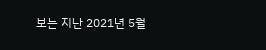보는 지난 2021년 5월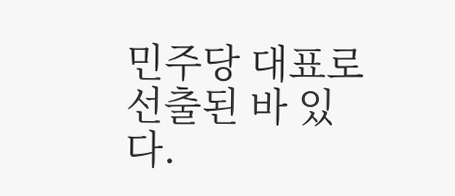민주당 대표로 선출된 바 있다.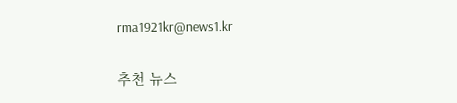rma1921kr@news1.kr

추천 뉴스